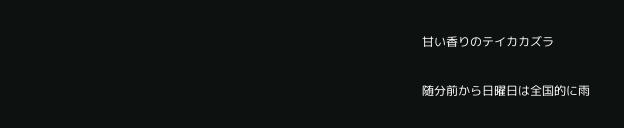甘い香りのテイカカズラ

随分前から日曜日は全国的に雨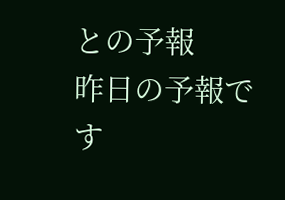との予報
昨日の予報です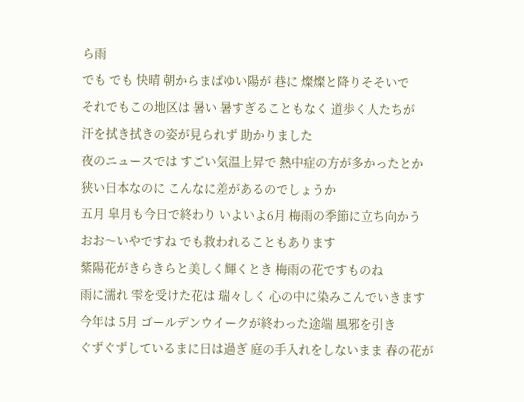ら雨
でも でも 快晴 朝からまばゆい陽が 巷に 燦燦と降りそそいで
それでもこの地区は 暑い 暑すぎることもなく 道歩く人たちが
汗を拭き拭きの姿が見られず 助かりました
夜のニュースでは すごい気温上昇で 熱中症の方が多かったとか
狭い日本なのに こんなに差があるのでしょうか
五月 皐月も今日で終わり いよいよ6月 梅雨の季節に立ち向かう
おお〜いやですね でも救われることもあります
紫陽花がきらきらと美しく輝くとき 梅雨の花ですものね
雨に濡れ 雫を受けた花は 瑞々しく 心の中に染みこんでいきます
今年は 5月 ゴールデンウイークが終わった途端 風邪を引き
ぐずぐずしているまに日は過ぎ 庭の手入れをしないまま 春の花が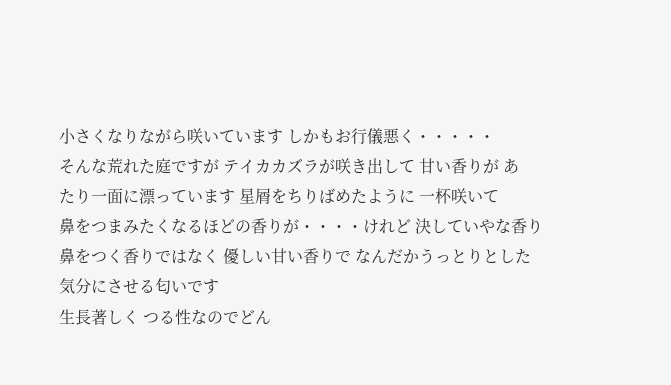小さくなりながら咲いています しかもお行儀悪く・・・・・
そんな荒れた庭ですが テイカカズラが咲き出して 甘い香りが あ
たり一面に漂っています 星屑をちりばめたように 一杯咲いて
鼻をつまみたくなるほどの香りが・・・・けれど 決していやな香り
鼻をつく香りではなく 優しい甘い香りで なんだかうっとりとした
気分にさせる匂いです
生長著しく つる性なのでどん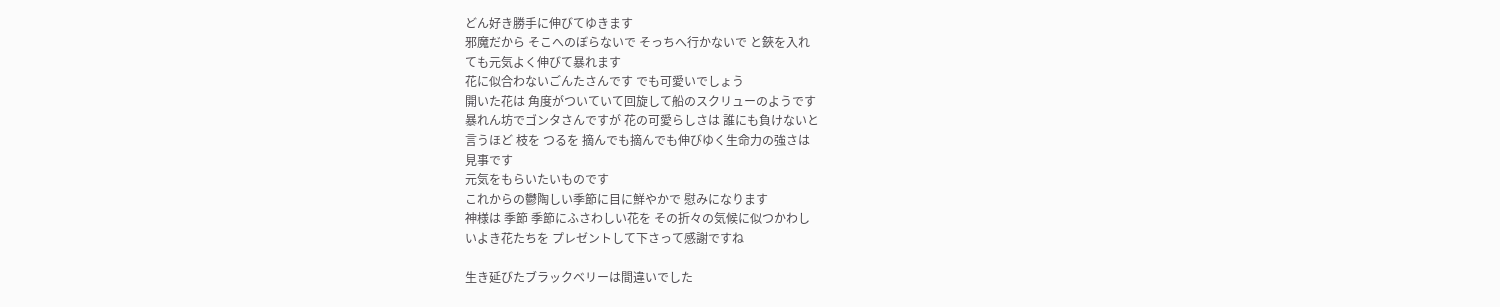どん好き勝手に伸びてゆきます
邪魔だから そこへのぼらないで そっちへ行かないで と鋏を入れ
ても元気よく伸びて暴れます
花に似合わないごんたさんです でも可愛いでしょう
開いた花は 角度がついていて回旋して船のスクリューのようです
暴れん坊でゴンタさんですが 花の可愛らしさは 誰にも負けないと
言うほど 枝を つるを 摘んでも摘んでも伸びゆく生命力の強さは
見事です
元気をもらいたいものです
これからの鬱陶しい季節に目に鮮やかで 慰みになります
神様は 季節 季節にふさわしい花を その折々の気候に似つかわし
いよき花たちを プレゼントして下さって感謝ですね

生き延びたブラックベリーは間違いでした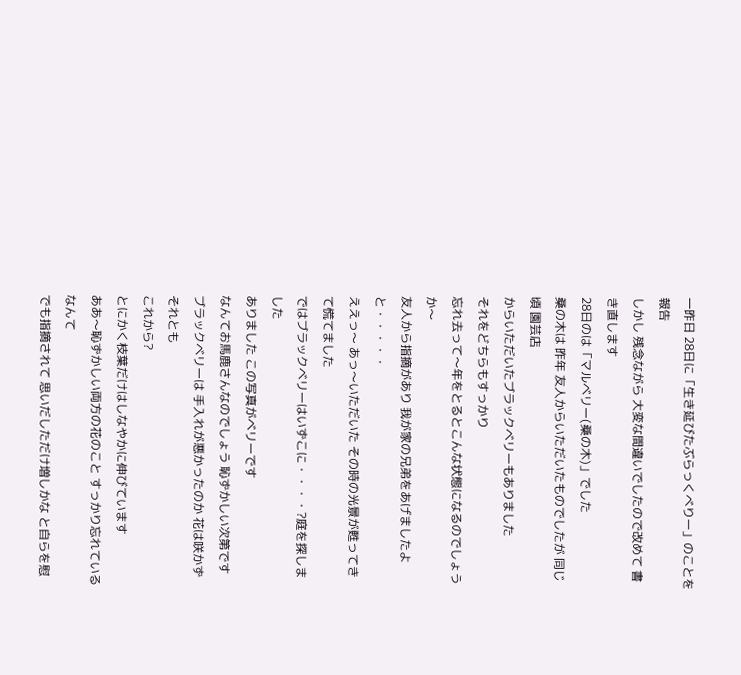一昨日 28日に「生き延びたぶらっくべりー」のことを報告
しかし 残念ながら 大変な間違いでしたので改めて 書き直します
28日のは「マルベリー(桑の木)」でした
桑の木は 昨年 友人からいただいたものでしたが 同じ頃 園芸店
からいただいたブラックベリーもありました
それをどちらもすっかり
忘れ去って〜年をとるとこんな状態になるのでしょうか〜
友人から指摘があり 我が家の兄弟をあげましたよ と・・・・・
ええっ〜 あっ〜いただいた その時の光景が甦ってきて慌てました
ではブラックベリーはいずこに・・・・?庭を探しました
ありました この写真がベリーです
なんてお馬鹿さんなのでしょう 恥ずかしい次第です
ブラックベリーは 手入れが悪かったのか 花は咲かず それとも
これから?
とにかく枝葉だけはしなやかに伸びています
ああ〜恥ずかしい両方の花のこと すっかり忘れているなんて
でも指摘されて 思いだしただけ増しかな と自らを慰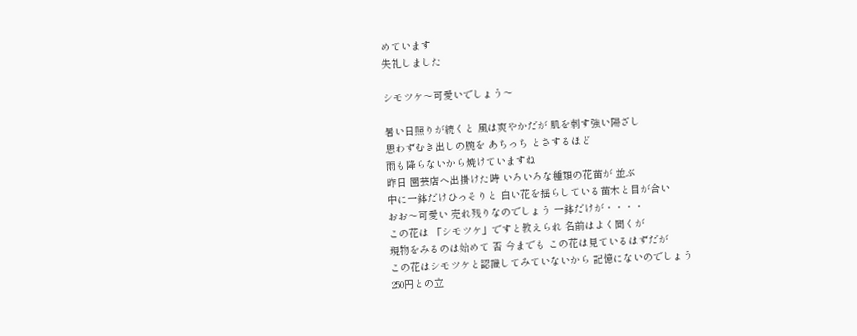めています
失礼しました

シモツケ〜可愛いでしょう〜

暑い日照りが続くと 風は爽やかだが 肌を刺す強い陽ざし
思わずむき出しの腕を あちっち とさするほど
雨も降らないから焼けていますね
昨日 園芸店へ出掛けた時 いろいろな種類の花苗が 並ぶ
中に一鉢だけひっそりと 白い花を揺らしている苗木と目が合い
おお〜可愛い 売れ残りなのでしょう 一鉢だけが・・・・
この花は 「シモツケ」ですと教えられ 名前はよく聞くが
現物をみるのは始めて 否 今までも この花は見ているはずだが
この花はシモツケと認識してみていないから 記憶にないのでしょう
250円との立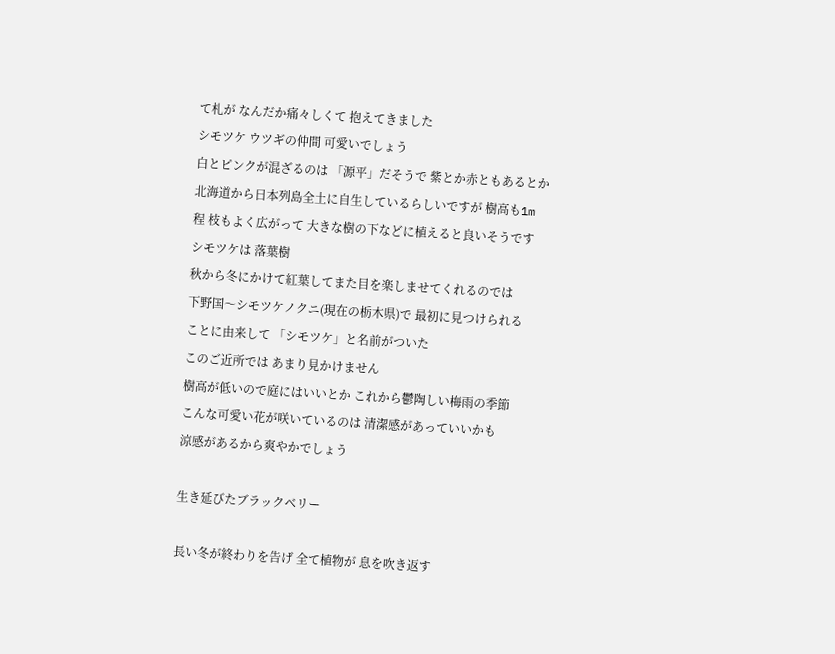て札が なんだか痛々しくて 抱えてきました
シモツケ ウツギの仲間 可愛いでしょう
白とピンクが混ざるのは 「源平」だそうで 紫とか赤ともあるとか
北海道から日本列島全土に自生しているらしいですが 樹高も1m
程 枝もよく広がって 大きな樹の下などに植えると良いそうです
シモツケは 落葉樹
秋から冬にかけて紅葉してまた目を楽しませてくれるのでは
下野国〜シモツケノクニ(現在の栃木県)で 最初に見つけられる
ことに由来して 「シモツケ」と名前がついた
このご近所では あまり見かけません
樹高が低いので庭にはいいとか これから鬱陶しい梅雨の季節
こんな可愛い花が咲いているのは 清潔感があっていいかも
涼感があるから爽やかでしょう

生き延びたブラックベリー

長い冬が終わりを告げ 全て植物が 息を吹き返す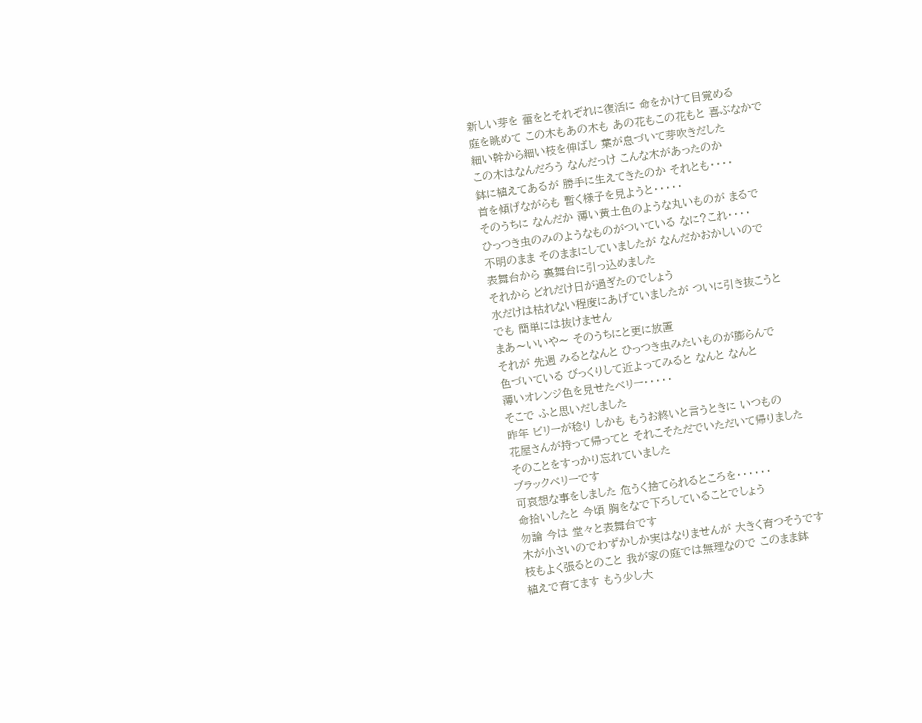新しい芽を 蕾をとそれぞれに復活に 命をかけて目覚める
庭を眺めて この木もあの木も あの花もこの花もと 喜ぶなかで
細い幹から細い枝を伸ばし 葉が息づいて芽吹きだした
この木はなんだろう なんだっけ こんな木があったのか
鉢に植えてあるが 勝手に生えてきたのか それとも・・・・
首を傾げながらも 暫く様子を見ようと・・・・・
そのうちに なんだか 薄い黄土色のような丸いものが まるで
ひっつき虫のみのようなものがついている なに?これ・・・・
不明のまま そのままにしていましたが なんだかおかしいので
表舞台から 裏舞台に引っ込めました
それから どれだけ日が過ぎたのでしょう
水だけは枯れない程度にあげていましたが ついに引き抜こうと
でも 簡単には抜けません
まあ〜いいや〜 そのうちにと更に放置
それが 先週 みるとなんと ひっつき虫みたいものが膨らんで
色づいている びっくりして近よってみると なんと なんと
薄いオレンジ色を見せたベリー・・・・・
そこで ふと思いだしました
昨年 ビリーが稔り しかも もうお終いと言うときに いつもの
花屋さんが持って帰ってと それこそただでいただいて帰りました
そのことをすっかり忘れていました
ブラックベリーです
可哀想な事をしました 危うく捨てられるところを・・・・・・
命拾いしたと 今頃 胸をなで下ろしていることでしょう
勿論 今は 堂々と表舞台です
木が小さいのでわずかしか実はなりませんが 大きく育つそうです
枝もよく張るとのこと 我が家の庭では無理なので このまま鉢
植えで育てます もう少し大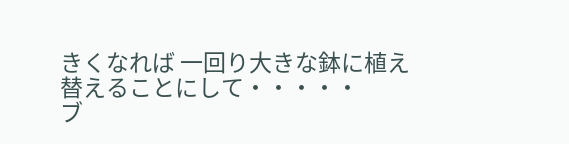きくなれば 一回り大きな鉢に植え
替えることにして・・・・・
ブ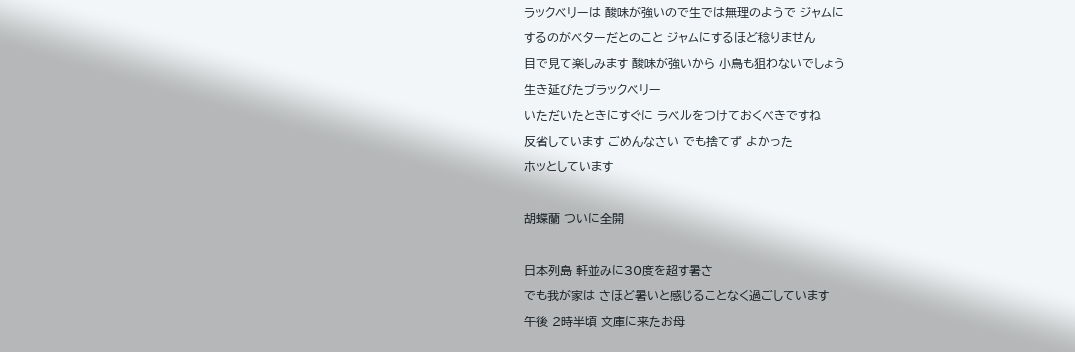ラックベリーは 酸味が強いので生では無理のようで ジャムに
するのがベターだとのこと ジャムにするほど稔りません
目で見て楽しみます 酸味が強いから 小鳥も狙わないでしょう
生き延びたブラックベリー
いただいたときにすぐに ラベルをつけておくべきですね
反省しています ごめんなさい でも捨てず よかった
ホッとしています

胡蝶蘭 ついに全開

日本列島 軒並みに30度を超す暑さ
でも我が家は さほど暑いと感じることなく過ごしています
午後 2時半頃 文庫に来たお母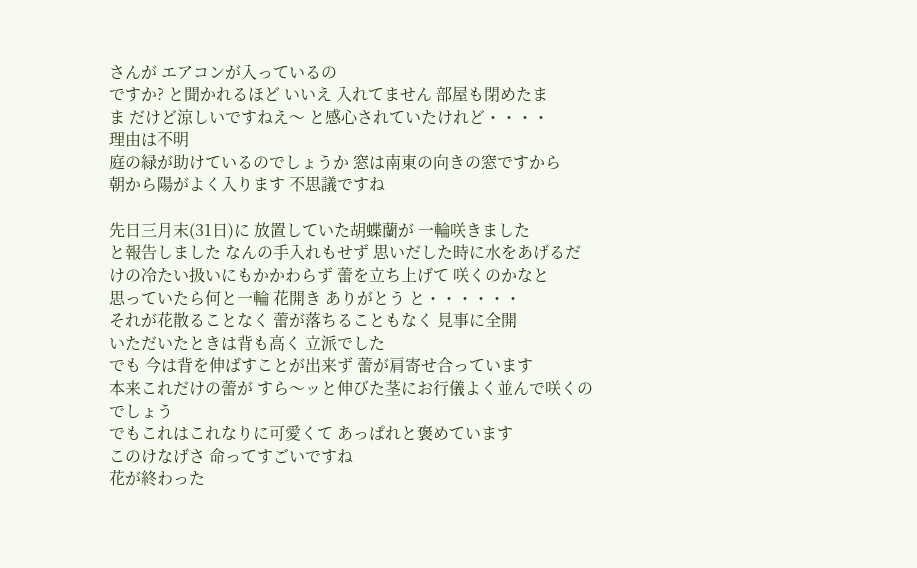さんが エアコンが入っているの
ですか? と聞かれるほど いいえ 入れてません 部屋も閉めたま
ま だけど涼しいですねえ〜 と感心されていたけれど・・・・
理由は不明
庭の緑が助けているのでしょうか 窓は南東の向きの窓ですから
朝から陽がよく入ります 不思議ですね

先日三月末(31日)に 放置していた胡蝶蘭が 一輪咲きました
と報告しました なんの手入れもせず 思いだした時に水をあげるだ
けの冷たい扱いにもかかわらず 蕾を立ち上げて 咲くのかなと
思っていたら何と一輪 花開き ありがとう と・・・・・・
それが花散ることなく 蕾が落ちることもなく 見事に全開
いただいたときは背も高く 立派でした
でも 今は背を伸ばすことが出来ず 蕾が肩寄せ合っています
本来これだけの蕾が すら〜ッと伸びた茎にお行儀よく並んで咲くの
でしょう
でもこれはこれなりに可愛くて あっぱれと褒めています
このけなげさ 命ってすごいですね
花が終わった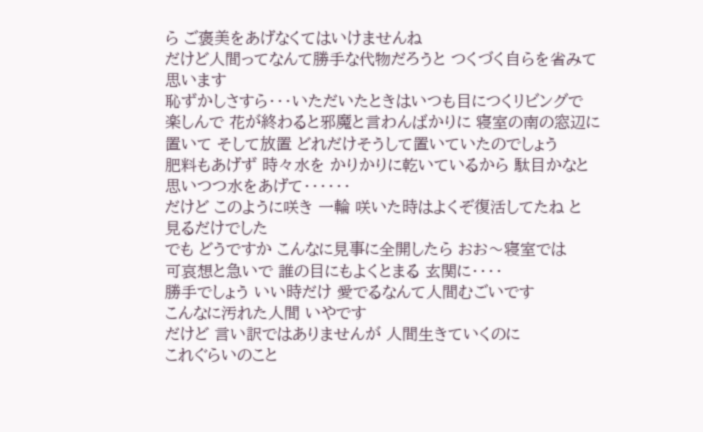ら ご褒美をあげなくてはいけませんね
だけど人間ってなんて勝手な代物だろうと つくづく自らを省みて
思います
恥ずかしさすら・・・いただいたときはいつも目につくリビングで
楽しんで 花が終わると邪魔と言わんばかりに 寝室の南の窓辺に
置いて そして放置 どれだけそうして置いていたのでしょう
肥料もあげず 時々水を かりかりに乾いているから 駄目かなと
思いつつ水をあげて・・・・・・
だけど このように咲き 一輪 咲いた時はよくぞ復活してたね と
見るだけでした
でも どうですか こんなに見事に全開したら おお〜寝室では
可哀想と急いで 誰の目にもよくとまる 玄関に・・・・
勝手でしょう いい時だけ 愛でるなんて人間むごいです
こんなに汚れた人間 いやです
だけど 言い訳ではありませんが 人間生きていくのに
これぐらいのこと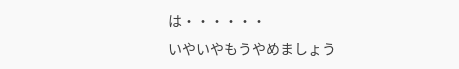は・・・・・・
いやいやもうやめましょう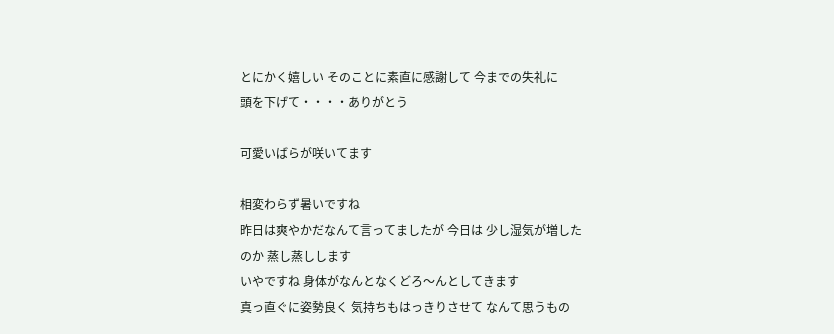とにかく嬉しい そのことに素直に感謝して 今までの失礼に
頭を下げて・・・・ありがとう

可愛いばらが咲いてます

相変わらず暑いですね
昨日は爽やかだなんて言ってましたが 今日は 少し湿気が増した
のか 蒸し蒸しします
いやですね 身体がなんとなくどろ〜んとしてきます
真っ直ぐに姿勢良く 気持ちもはっきりさせて なんて思うもの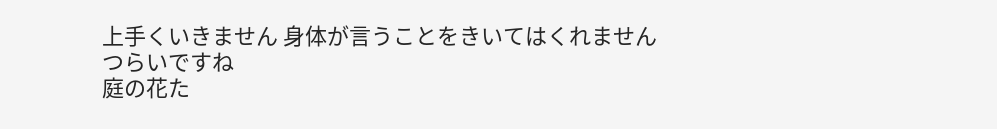上手くいきません 身体が言うことをきいてはくれません
つらいですね
庭の花た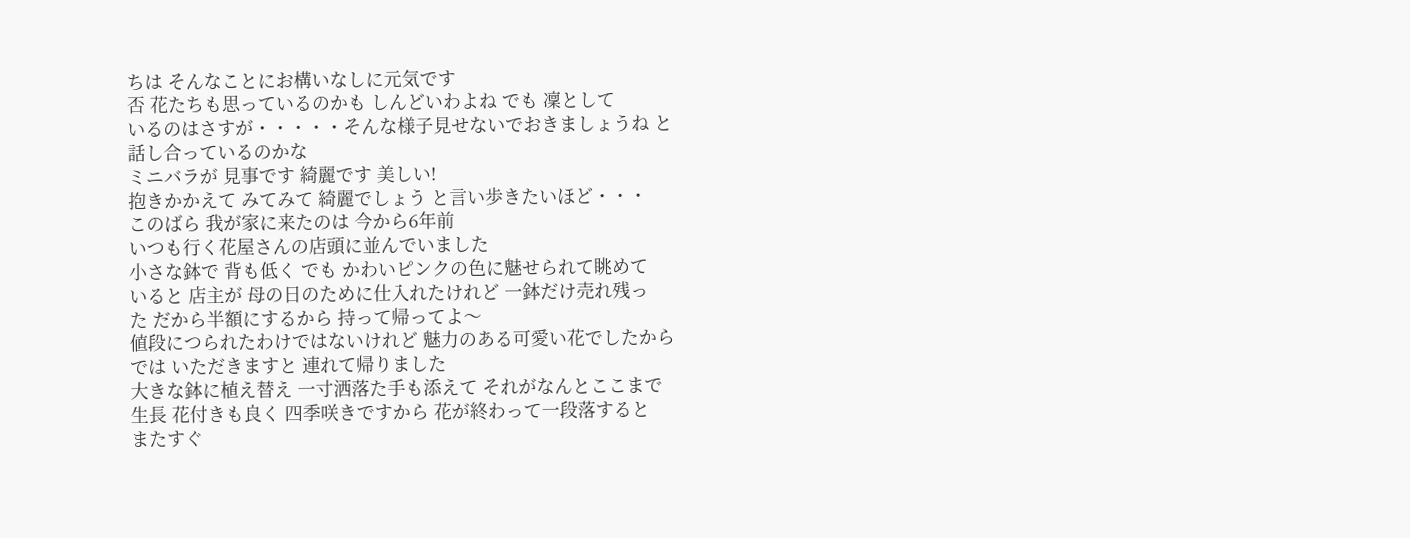ちは そんなことにお構いなしに元気です
否 花たちも思っているのかも しんどいわよね でも 凜として
いるのはさすが・・・・・そんな様子見せないでおきましょうね と
話し合っているのかな
ミニバラが 見事です 綺麗です 美しい!
抱きかかえて みてみて 綺麗でしょう と言い歩きたいほど・・・
このばら 我が家に来たのは 今から6年前
いつも行く花屋さんの店頭に並んでいました
小さな鉢で 背も低く でも かわいピンクの色に魅せられて眺めて
いると 店主が 母の日のために仕入れたけれど 一鉢だけ売れ残っ
た だから半額にするから 持って帰ってよ〜
値段につられたわけではないけれど 魅力のある可愛い花でしたから
では いただきますと 連れて帰りました
大きな鉢に植え替え 一寸洒落た手も添えて それがなんとここまで
生長 花付きも良く 四季咲きですから 花が終わって一段落すると
またすぐ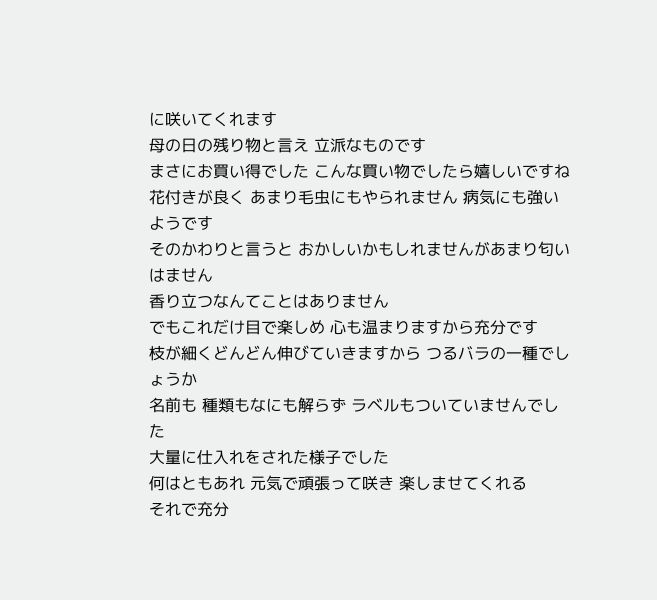に咲いてくれます
母の日の残り物と言え 立派なものです
まさにお買い得でした こんな買い物でしたら嬉しいですね
花付きが良く あまり毛虫にもやられません 病気にも強いようです
そのかわりと言うと おかしいかもしれませんがあまり匂いはません
香り立つなんてことはありません
でもこれだけ目で楽しめ 心も温まりますから充分です
枝が細くどんどん伸びていきますから つるバラの一種でしょうか
名前も 種類もなにも解らず ラベルもついていませんでした
大量に仕入れをされた様子でした
何はともあれ 元気で頑張って咲き 楽しませてくれる
それで充分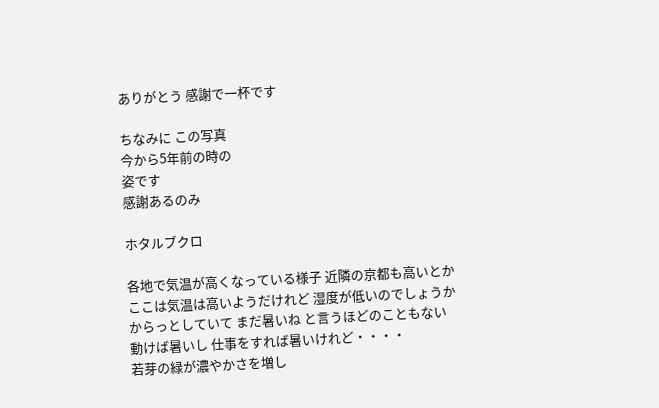ありがとう 感謝で一杯です

ちなみに この写真
今から5年前の時の
姿です
感謝あるのみ

ホタルブクロ

各地で気温が高くなっている様子 近隣の京都も高いとか
ここは気温は高いようだけれど 湿度が低いのでしょうか
からっとしていて まだ暑いね と言うほどのこともない
動けば暑いし 仕事をすれば暑いけれど・・・・
若芽の緑が濃やかさを増し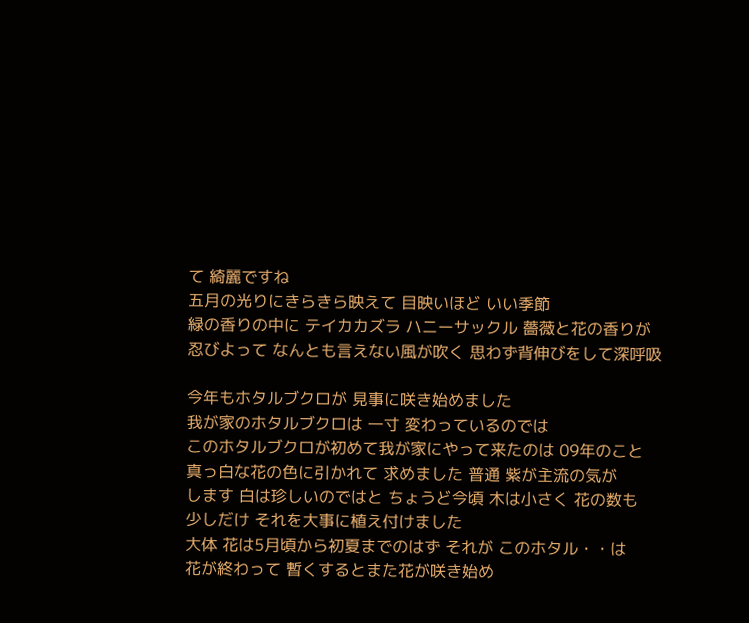て 綺麗ですね
五月の光りにきらきら映えて 目映いほど いい季節
緑の香りの中に テイカカズラ ハニーサックル 薔薇と花の香りが
忍びよって なんとも言えない風が吹く 思わず背伸びをして深呼吸

今年もホタルブクロが 見事に咲き始めました
我が家のホタルブクロは 一寸 変わっているのでは
このホタルブクロが初めて我が家にやって来たのは 09年のこと
真っ白な花の色に引かれて 求めました 普通 紫が主流の気が
します 白は珍しいのではと ちょうど今頃 木は小さく 花の数も
少しだけ それを大事に植え付けました
大体 花は5月頃から初夏までのはず それが このホタル・・は
花が終わって 暫くするとまた花が咲き始め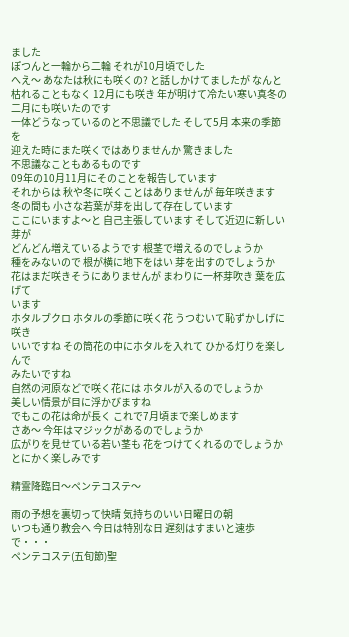ました
ぽつんと一輪から二輪 それが10月頃でした
へえ〜 あなたは秋にも咲くの? と話しかけてましたが なんと
枯れることもなく 12月にも咲き 年が明けて冷たい寒い真冬の
二月にも咲いたのです
一体どうなっているのと不思議でした そして5月 本来の季節を
迎えた時にまた咲くではありませんか 驚きました
不思議なこともあるものです
09年の10月11月にそのことを報告しています
それからは 秋や冬に咲くことはありませんが 毎年咲きます
冬の間も 小さな若葉が芽を出して存在しています
ここにいますよ〜と 自己主張しています そして近辺に新しい芽が
どんどん増えているようです 根茎で増えるのでしょうか
種をみないので 根が横に地下をはい 芽を出すのでしょうか
花はまだ咲きそうにありませんが まわりに一杯芽吹き 葉を広げて
います
ホタルブクロ ホタルの季節に咲く花 うつむいて恥ずかしげに咲き
いいですね その筒花の中にホタルを入れて ひかる灯りを楽しんで
みたいですね
自然の河原などで咲く花には ホタルが入るのでしょうか
美しい情景が目に浮かびますね
でもこの花は命が長く これで7月頃まで楽しめます
さあ〜 今年はマジックがあるのでしょうか
広がりを見せている若い茎も 花をつけてくれるのでしょうか
とにかく楽しみです

精霊降臨日〜ペンテコステ〜

雨の予想を裏切って快晴 気持ちのいい日曜日の朝
いつも通り教会へ 今日は特別な日 遅刻はすまいと速歩で・・・
ペンテコステ(五旬節)聖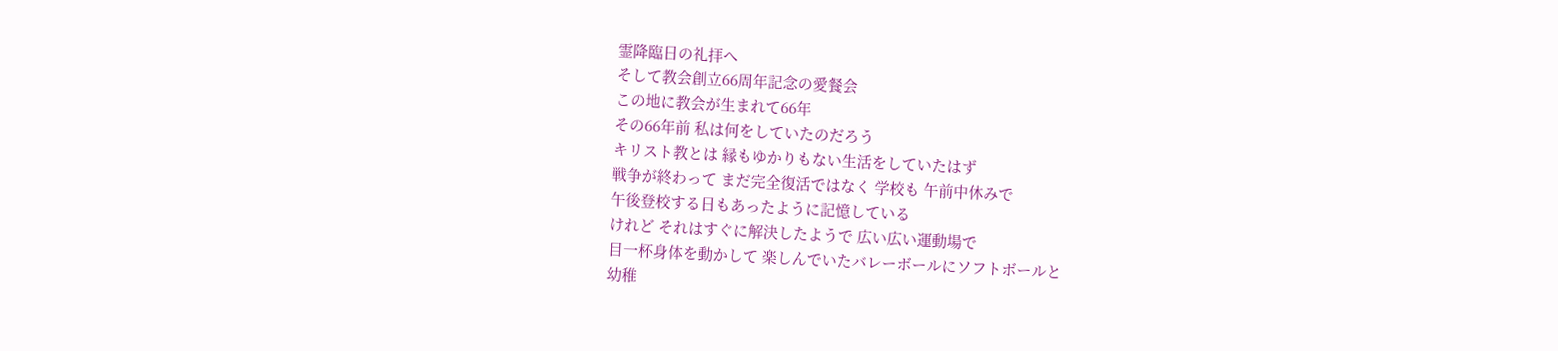霊降臨日の礼拝へ
そして教会創立66周年記念の愛餐会
この地に教会が生まれて66年
その66年前 私は何をしていたのだろう
キリスト教とは 縁もゆかりもない生活をしていたはず
戦争が終わって まだ完全復活ではなく 学校も 午前中休みで
午後登校する日もあったように記憶している
けれど それはすぐに解決したようで 広い広い運動場で
目一杯身体を動かして 楽しんでいたバレーボールにソフトボールと
幼稚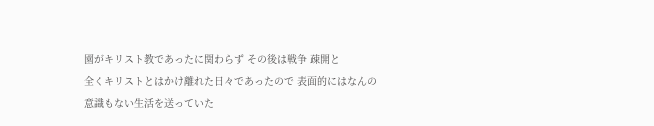園がキリスト教であったに関わらず その後は戦争 疎開と
全くキリストとはかけ離れた日々であったので 表面的にはなんの
意識もない生活を送っていた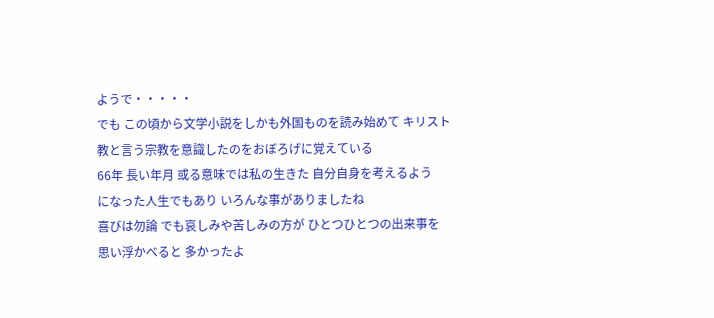ようで・・・・・
でも この頃から文学小説をしかも外国ものを読み始めて キリスト
教と言う宗教を意識したのをおぼろげに覚えている
66年 長い年月 或る意味では私の生きた 自分自身を考えるよう
になった人生でもあり いろんな事がありましたね
喜びは勿論 でも哀しみや苦しみの方が ひとつひとつの出来事を
思い浮かべると 多かったよ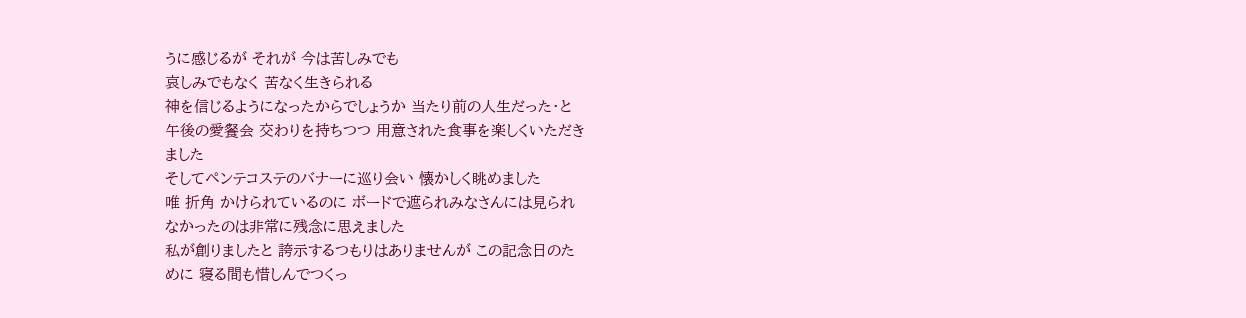うに感じるが それが 今は苦しみでも
哀しみでもなく 苦なく生きられる
神を信じるようになったからでしょうか 当たり前の人生だった・と
午後の愛餐会 交わりを持ちつつ 用意された食事を楽しくいただき
ました
そしてペンテコステのバナーに巡り会い 懐かしく眺めました
唯 折角 かけられているのに ボードで遮られみなさんには見られ
なかったのは非常に残念に思えました
私が創りましたと 誇示するつもりはありませんが この記念日のた
めに 寝る間も惜しんでつくっ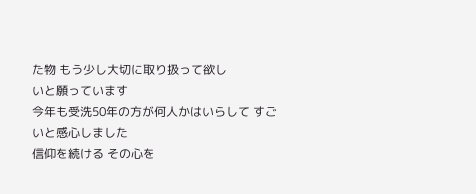た物 もう少し大切に取り扱って欲し
いと願っています
今年も受洗50年の方が何人かはいらして すごいと感心しました
信仰を続ける その心を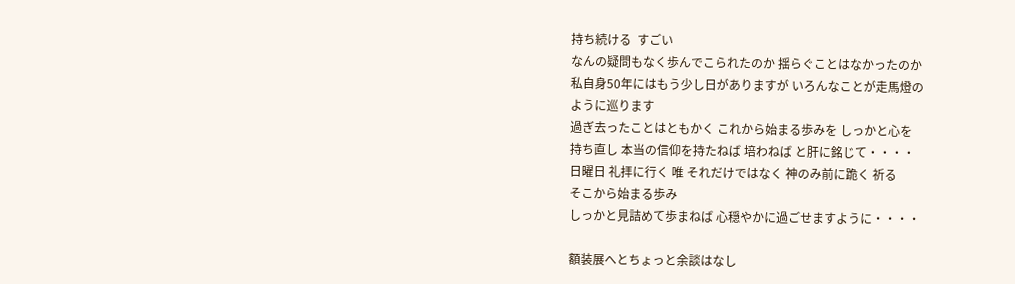持ち続ける  すごい
なんの疑問もなく歩んでこられたのか 揺らぐことはなかったのか
私自身50年にはもう少し日がありますが いろんなことが走馬燈の
ように巡ります
過ぎ去ったことはともかく これから始まる歩みを しっかと心を
持ち直し 本当の信仰を持たねば 培わねば と肝に銘じて・・・・
日曜日 礼拝に行く 唯 それだけではなく 神のみ前に跪く 祈る
そこから始まる歩み
しっかと見詰めて歩まねば 心穏やかに過ごせますように・・・・

額装展へとちょっと余談はなし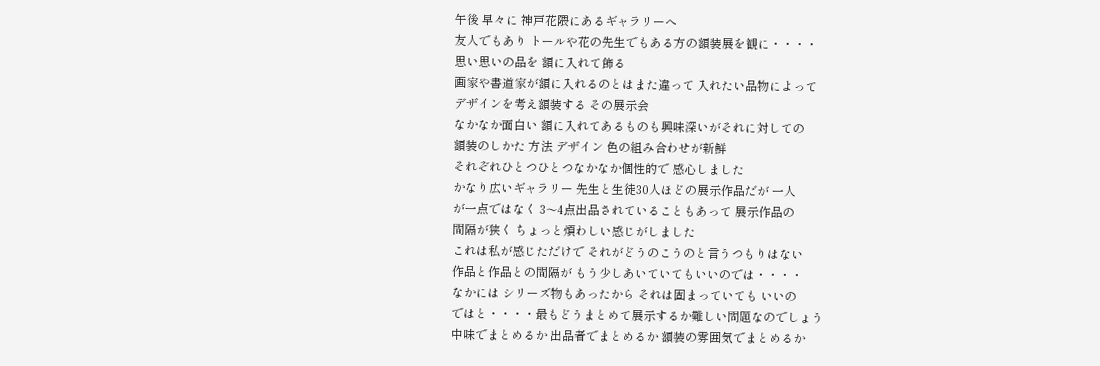午後 早々に 神戸花隈にあるギャラリーへ
友人でもあり トールや花の先生でもある方の額装展を観に・・・・
思い思いの品を 額に入れて飾る
画家や書道家が額に入れるのとはまた違って 入れたい品物によって
デザインを考え額装する その展示会
なかなか面白い 額に入れてあるものも興味深いがそれに対しての
額装のしかた 方法 デザイン 色の組み合わせが新鮮
それぞれひとつひとつなかなか個性的で 感心しました
かなり広いギャラリー 先生と生徒30人ほどの展示作品だが 一人
が一点ではなく 3〜4点出品されていることもあって 展示作品の
間隔が狭く ちょっと煩わしい感じがしました
これは私が感じただけで それがどうのこうのと言うつもりはない
作品と作品との間隔が もう少しあいていてもいいのでは・・・・
なかには シリーズ物もあったから それは固まっていても いいの
ではと・・・・最もどうまとめて展示するか難しい問題なのでしょう
中味でまとめるか 出品者でまとめるか 額装の雰囲気でまとめるか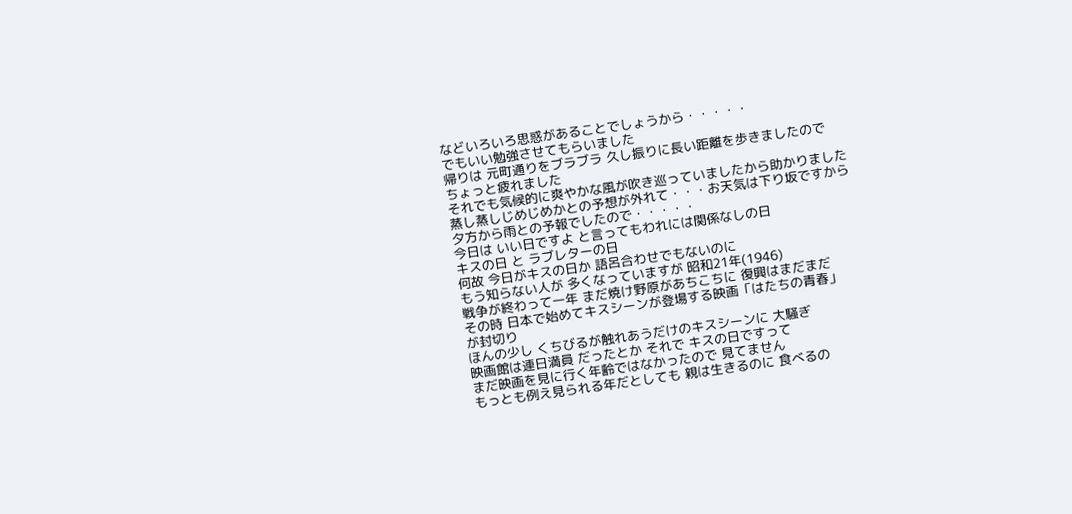などいろいろ思惑があることでしょうから・・・・・
でもいい勉強させてもらいました
帰りは 元町通りをブラブラ 久し振りに長い距離を歩きましたので
ちょっと疲れました
それでも気候的に爽やかな風が吹き巡っていましたから助かりました
蒸し蒸しじめじめかとの予想が外れて・・・お天気は下り坂ですから
夕方から雨との予報でしたので・・・・・
今日は いい日ですよ と言ってもわれには関係なしの日
キスの日 と ラブレターの日
何故 今日がキスの日か 語呂合わせでもないのに
もう知らない人が 多くなっていますが 昭和21年(1946)
戦争が終わって一年 まだ焼け野原があちこちに 復興はまだまだ
その時 日本で始めてキスシーンが登場する映画「はたちの青春」
が封切り
ほんの少し くちびるが触れあうだけのキスシーンに 大騒ぎ
映画館は連日満員 だったとか それで キスの日ですって
まだ映画を見に行く年齢ではなかったので 見てません
もっとも例え見られる年だとしても 親は生きるのに 食べるの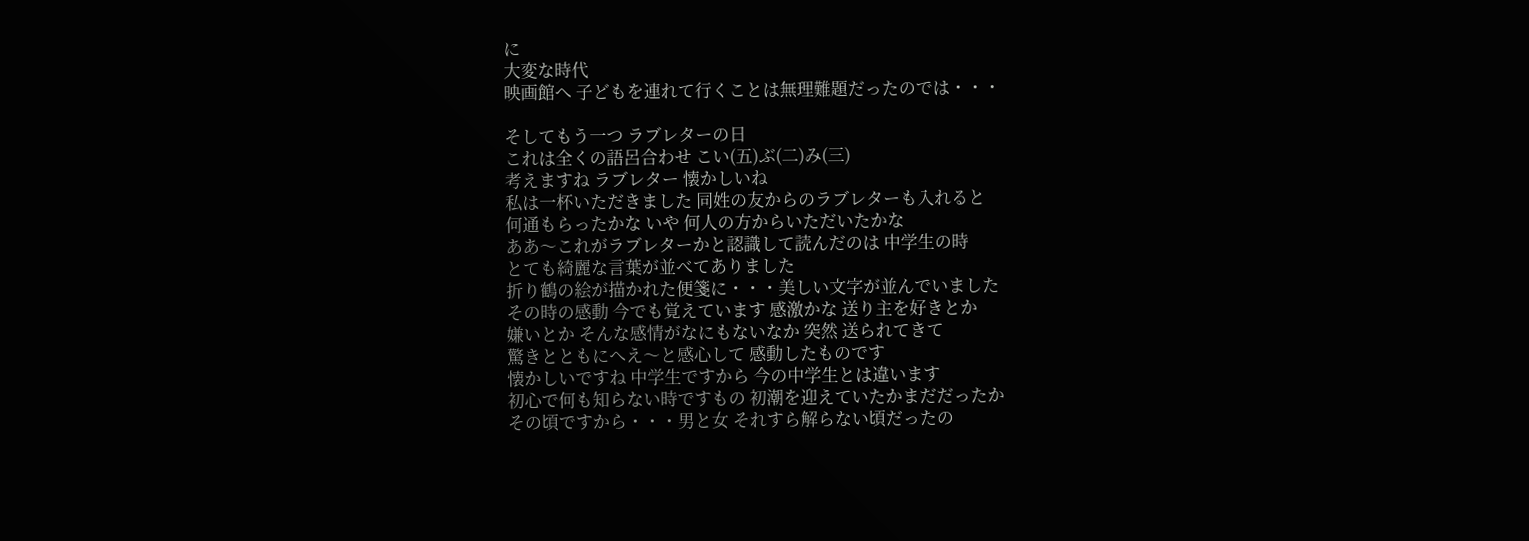に
大変な時代
映画館へ 子どもを連れて行くことは無理難題だったのでは・・・

そしてもう一つ ラブレターの日
これは全くの語呂合わせ こい(五)ぶ(二)み(三)
考えますね ラブレター 懐かしいね
私は一杯いただきました 同姓の友からのラブレターも入れると
何通もらったかな いや 何人の方からいただいたかな
ああ〜これがラブレターかと認識して読んだのは 中学生の時
とても綺麗な言葉が並べてありました
折り鶴の絵が描かれた便箋に・・・美しい文字が並んでいました
その時の感動 今でも覚えています 感激かな 送り主を好きとか
嫌いとか そんな感情がなにもないなか 突然 送られてきて
驚きとともにへえ〜と感心して 感動したものです
懐かしいですね 中学生ですから 今の中学生とは違います
初心で何も知らない時ですもの 初潮を迎えていたかまだだったか
その頃ですから・・・男と女 それすら解らない頃だったの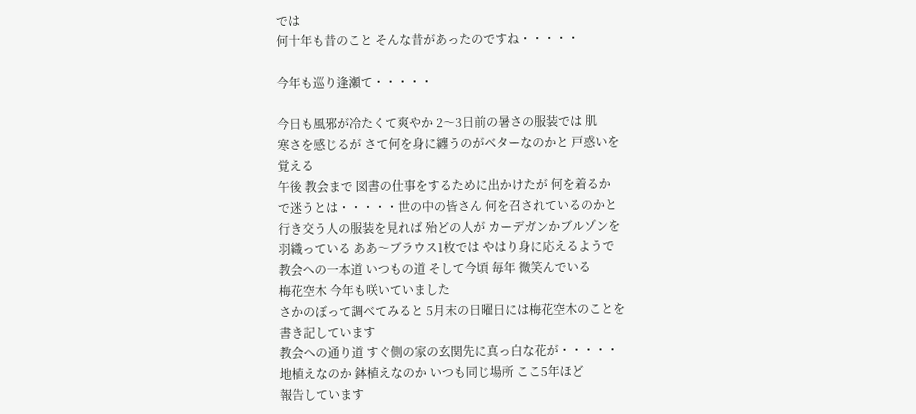では
何十年も昔のこと そんな昔があったのですね・・・・・

今年も巡り逢瀬て・・・・・

今日も風邪が冷たくて爽やか 2〜3日前の暑さの服装では 肌
寒さを感じるが さて何を身に纏うのがベターなのかと 戸惑いを
覚える
午後 教会まで 図書の仕事をするために出かけたが 何を着るか
で迷うとは・・・・・世の中の皆さん 何を召されているのかと
行き交う人の服装を見れば 殆どの人が カーデガンかブルゾンを
羽織っている ああ〜ブラウス1枚では やはり身に応えるようで
教会への一本道 いつもの道 そして今頃 毎年 微笑んでいる
梅花空木 今年も咲いていました
さかのぼって調べてみると 5月末の日曜日には梅花空木のことを
書き記しています
教会への通り道 すぐ側の家の玄関先に真っ白な花が・・・・・
地植えなのか 鉢植えなのか いつも同じ場所 ここ5年ほど
報告しています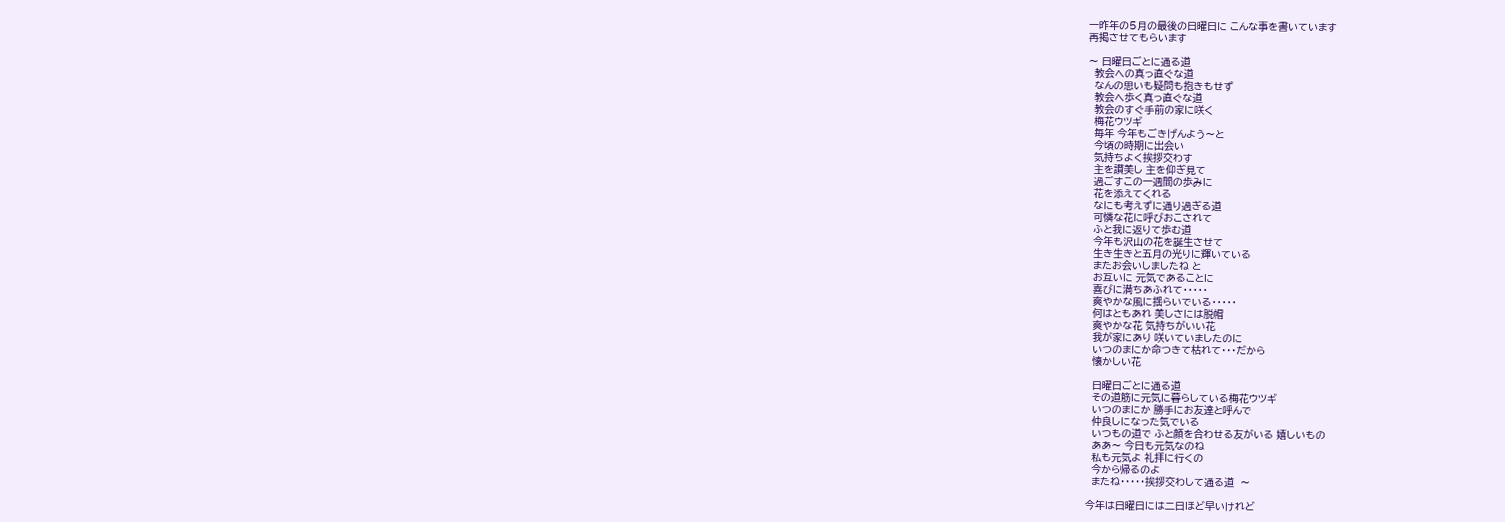一昨年の5月の最後の日曜日に こんな事を書いています
再掲させてもらいます

〜 日曜日ごとに通る道
  教会への真っ直ぐな道
  なんの思いも疑問も抱きもせず
  教会へ歩く真っ直ぐな道
  教会のすぐ手前の家に咲く
  梅花ウツギ
  毎年 今年もごきげんよう〜と
  今頃の時期に出会い
  気持ちよく挨拶交わす
  主を讃美し 主を仰ぎ見て
  過ごすこの一週間の歩みに
  花を添えてくれる
  なにも考えずに通り過ぎる道
  可憐な花に呼びおこされて
  ふと我に返りて歩む道
  今年も沢山の花を誕生させて
  生き生きと五月の光りに輝いている
  またお会いしましたね と
  お互いに 元気であることに
  喜びに満ちあふれて・・・・・
  爽やかな風に揺らいでいる・・・・・
  何はともあれ 美しさには脱帽
  爽やかな花 気持ちがいい花
  我が家にあり 咲いていましたのに
  いつのまにか命つきて枯れて・・・だから
  懐かしい花

  日曜日ごとに通る道
  その道筋に元気に暮らしている梅花ウツギ
  いつのまにか 勝手にお友達と呼んで
  仲良しになった気でいる
  いつもの道で ふと顔を合わせる友がいる 嬉しいもの
  ああ〜 今日も元気なのね
  私も元気よ 礼拝に行くの
  今から帰るのよ
  またね・・・・・挨拶交わして通る道  〜

今年は日曜日には二日ほど早いけれど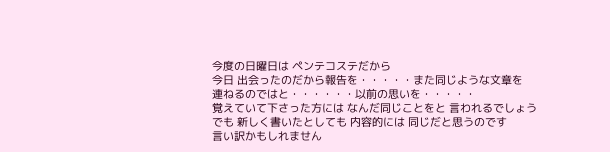今度の日曜日は ペンテコステだから
今日 出会ったのだから報告を・・・・・また同じような文章を
連ねるのではと・・・・・・以前の思いを・・・・・
覚えていて下さった方には なんだ同じことをと 言われるでしょう
でも 新しく書いたとしても 内容的には 同じだと思うのです
言い訳かもしれません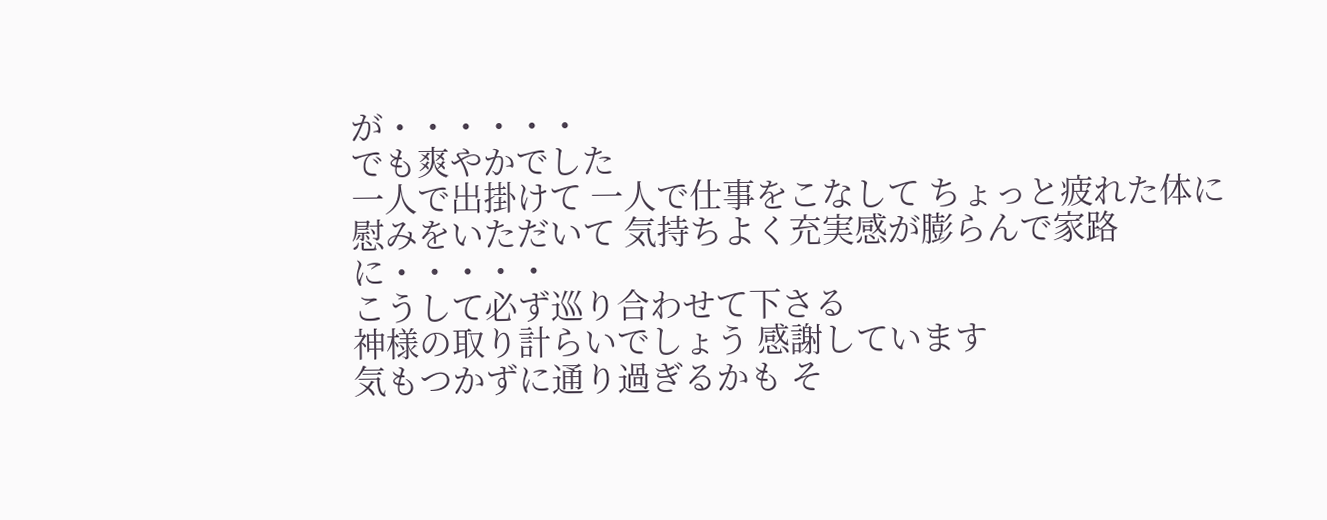が・・・・・・
でも爽やかでした
一人で出掛けて 一人で仕事をこなして ちょっと疲れた体に
慰みをいただいて 気持ちよく充実感が膨らんで家路に・・・・・
こうして必ず巡り合わせて下さる
神様の取り計らいでしょう 感謝しています
気もつかずに通り過ぎるかも そ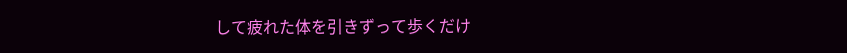して疲れた体を引きずって歩くだけ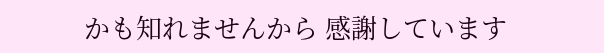かも知れませんから 感謝しています